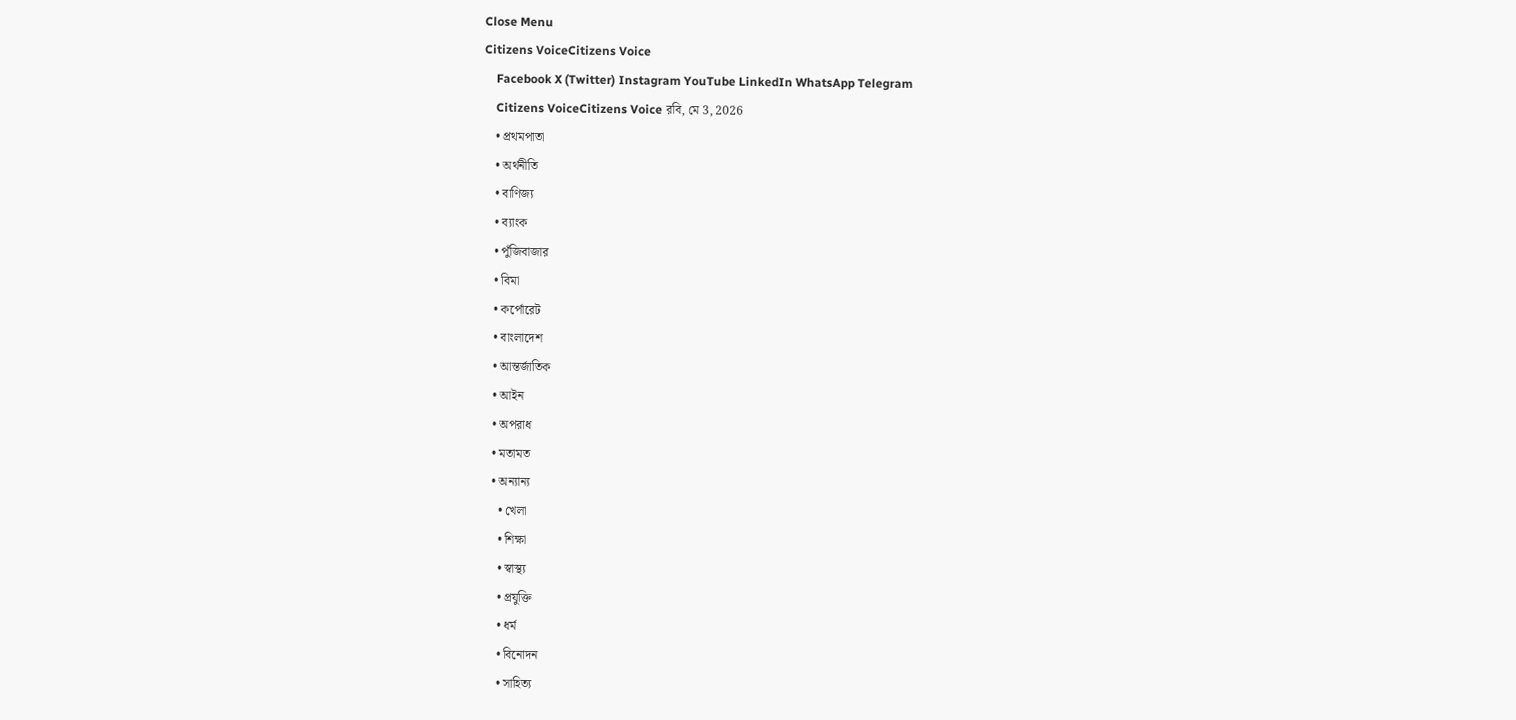Close Menu
Citizens VoiceCitizens Voice
    Facebook X (Twitter) Instagram YouTube LinkedIn WhatsApp Telegram
    Citizens VoiceCitizens Voice রবি, মে 3, 2026
    • প্রথমপাতা
    • অর্থনীতি
    • বাণিজ্য
    • ব্যাংক
    • পুঁজিবাজার
    • বিমা
    • কর্পোরেট
    • বাংলাদেশ
    • আন্তর্জাতিক
    • আইন
    • অপরাধ
    • মতামত
    • অন্যান্য
      • খেলা
      • শিক্ষা
      • স্বাস্থ্য
      • প্রযুক্তি
      • ধর্ম
      • বিনোদন
      • সাহিত্য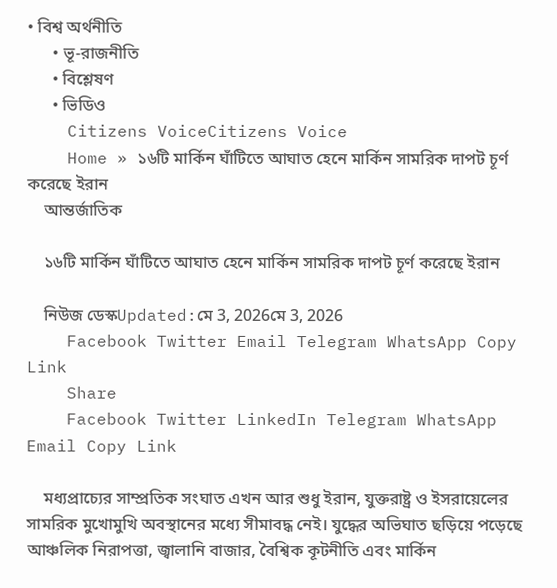• বিশ্ব অর্থনীতি
      • ভূ-রাজনীতি
      • বিশ্লেষণ
      • ভিডিও
    Citizens VoiceCitizens Voice
    Home » ১৬টি মার্কিন ঘাঁটিতে আঘাত হেনে মার্কিন সামরিক দাপট চূর্ণ করেছে ইরান
    আন্তর্জাতিক

    ১৬টি মার্কিন ঘাঁটিতে আঘাত হেনে মার্কিন সামরিক দাপট চূর্ণ করেছে ইরান

    নিউজ ডেস্কUpdated:মে 3, 2026মে 3, 2026
    Facebook Twitter Email Telegram WhatsApp Copy Link
    Share
    Facebook Twitter LinkedIn Telegram WhatsApp Email Copy Link

    মধ্যপ্রাচ্যের সাম্প্রতিক সংঘাত এখন আর শুধু ইরান, যুক্তরাষ্ট্র ও ইসরায়েলের সামরিক মুখোমুখি অবস্থানের মধ্যে সীমাবদ্ধ নেই। যুদ্ধের অভিঘাত ছড়িয়ে পড়েছে আঞ্চলিক নিরাপত্তা, জ্বালানি বাজার, বৈশ্বিক কূটনীতি এবং মার্কিন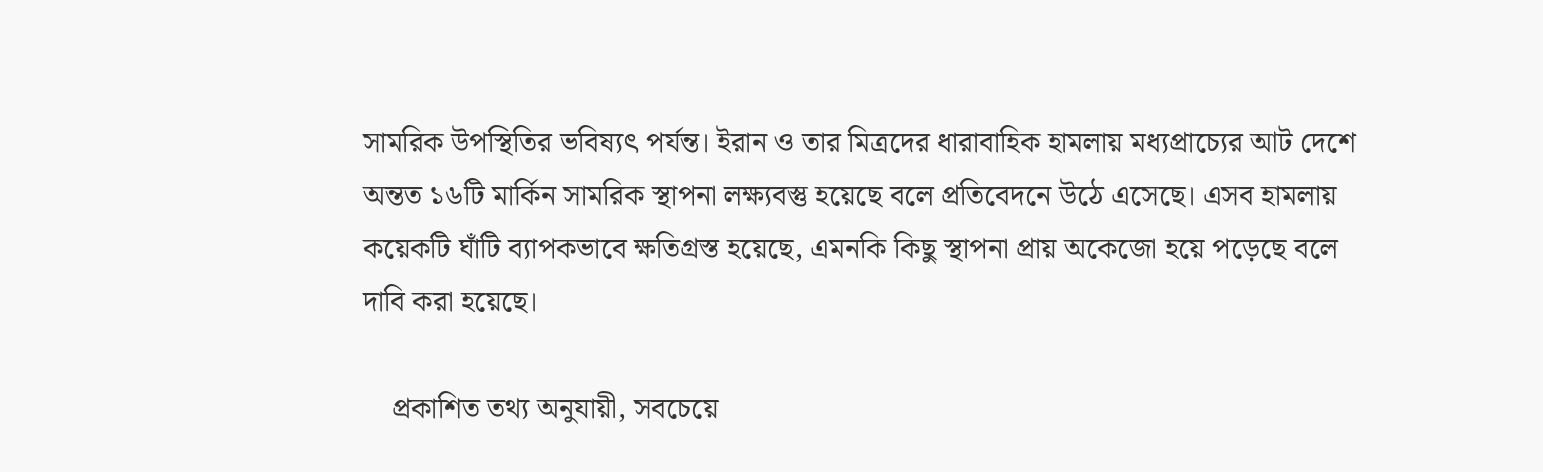সামরিক উপস্থিতির ভবিষ্যৎ পর্যন্ত। ইরান ও তার মিত্রদের ধারাবাহিক হামলায় মধ্যপ্রাচ্যের আট দেশে অন্তত ১৬টি মার্কিন সামরিক স্থাপনা লক্ষ্যবস্তু হয়েছে বলে প্রতিবেদনে উঠে এসেছে। এসব হামলায় কয়েকটি ঘাঁটি ব্যাপকভাবে ক্ষতিগ্রস্ত হয়েছে, এমনকি কিছু স্থাপনা প্রায় অকেজো হয়ে পড়েছে বলে দাবি করা হয়েছে।

    প্রকাশিত তথ্য অনুযায়ী, সবচেয়ে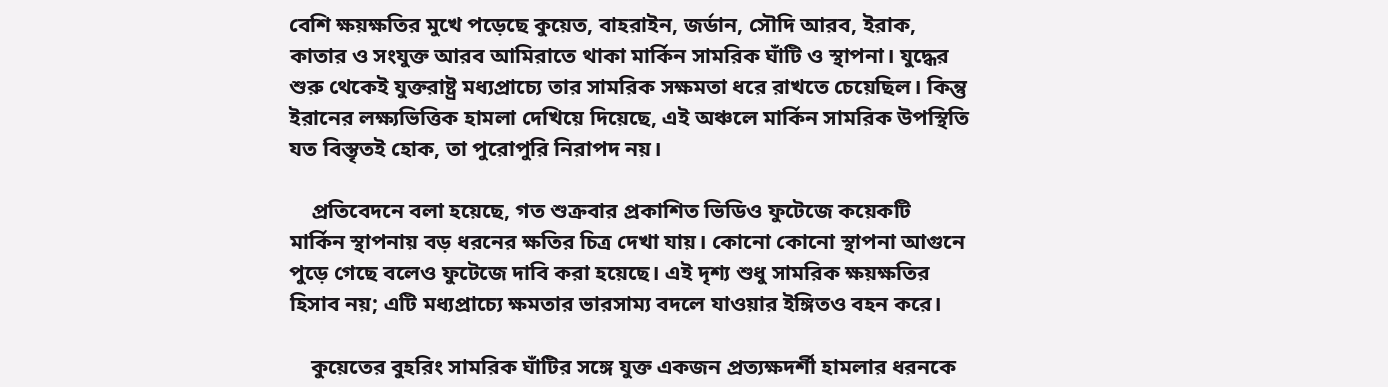বেশি ক্ষয়ক্ষতির মুখে পড়েছে কুয়েত, বাহরাইন, জর্ডান, সৌদি আরব, ইরাক, কাতার ও সংযুক্ত আরব আমিরাতে থাকা মার্কিন সামরিক ঘাঁটি ও স্থাপনা। যুদ্ধের শুরু থেকেই যুক্তরাষ্ট্র মধ্যপ্রাচ্যে তার সামরিক সক্ষমতা ধরে রাখতে চেয়েছিল। কিন্তু ইরানের লক্ষ্যভিত্তিক হামলা দেখিয়ে দিয়েছে, এই অঞ্চলে মার্কিন সামরিক উপস্থিতি যত বিস্তৃতই হোক, তা পুরোপুরি নিরাপদ নয়।

    প্রতিবেদনে বলা হয়েছে, গত শুক্রবার প্রকাশিত ভিডিও ফুটেজে কয়েকটি মার্কিন স্থাপনায় বড় ধরনের ক্ষতির চিত্র দেখা যায়। কোনো কোনো স্থাপনা আগুনে পুড়ে গেছে বলেও ফুটেজে দাবি করা হয়েছে। এই দৃশ্য শুধু সামরিক ক্ষয়ক্ষতির হিসাব নয়; এটি মধ্যপ্রাচ্যে ক্ষমতার ভারসাম্য বদলে যাওয়ার ইঙ্গিতও বহন করে।

    কুয়েতের বুহরিং সামরিক ঘাঁটির সঙ্গে যুক্ত একজন প্রত্যক্ষদর্শী হামলার ধরনকে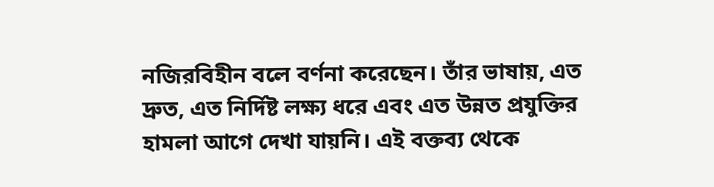নজিরবিহীন বলে বর্ণনা করেছেন। তাঁর ভাষায়, এত দ্রুত, এত নির্দিষ্ট লক্ষ্য ধরে এবং এত উন্নত প্রযুক্তির হামলা আগে দেখা যায়নি। এই বক্তব্য থেকে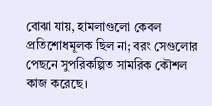বোঝা যায়, হামলাগুলো কেবল প্রতিশোধমূলক ছিল না; বরং সেগুলোর পেছনে সুপরিকল্পিত সামরিক কৌশল কাজ করেছে।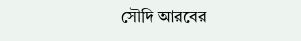সৌদি আরবের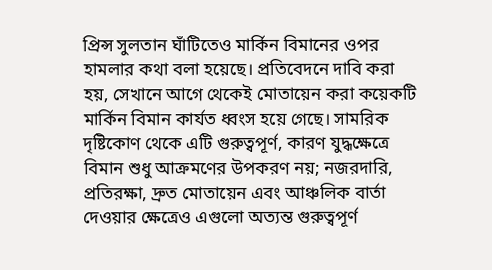প্রিন্স সুলতান ঘাঁটিতেও মার্কিন বিমানের ওপর হামলার কথা বলা হয়েছে। প্রতিবেদনে দাবি করা হয়, সেখানে আগে থেকেই মোতায়েন করা কয়েকটি মার্কিন বিমান কার্যত ধ্বংস হয়ে গেছে। সামরিক দৃষ্টিকোণ থেকে এটি গুরুত্বপূর্ণ, কারণ যুদ্ধক্ষেত্রে বিমান শুধু আক্রমণের উপকরণ নয়; নজরদারি, প্রতিরক্ষা, দ্রুত মোতায়েন এবং আঞ্চলিক বার্তা দেওয়ার ক্ষেত্রেও এগুলো অত্যন্ত গুরুত্বপূর্ণ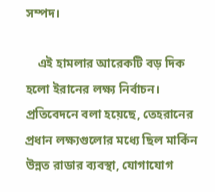সম্পদ।

    এই হামলার আরেকটি বড় দিক হলো ইরানের লক্ষ্য নির্বাচন। প্রতিবেদনে বলা হয়েছে, তেহরানের প্রধান লক্ষ্যগুলোর মধ্যে ছিল মার্কিন উন্নত রাডার ব্যবস্থা, যোগাযোগ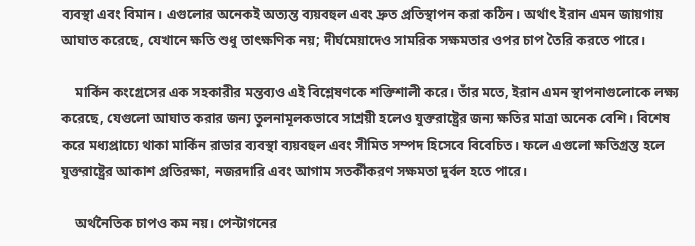ব্যবস্থা এবং বিমান। এগুলোর অনেকই অত্যন্ত ব্যয়বহুল এবং দ্রুত প্রতিস্থাপন করা কঠিন। অর্থাৎ ইরান এমন জায়গায় আঘাত করেছে, যেখানে ক্ষতি শুধু তাৎক্ষণিক নয়; দীর্ঘমেয়াদেও সামরিক সক্ষমতার ওপর চাপ তৈরি করতে পারে।

    মার্কিন কংগ্রেসের এক সহকারীর মন্তব্যও এই বিশ্লেষণকে শক্তিশালী করে। তাঁর মতে, ইরান এমন স্থাপনাগুলোকে লক্ষ্য করেছে, যেগুলো আঘাত করার জন্য তুলনামূলকভাবে সাশ্রয়ী হলেও যুক্তরাষ্ট্রের জন্য ক্ষতির মাত্রা অনেক বেশি। বিশেষ করে মধ্যপ্রাচ্যে থাকা মার্কিন রাডার ব্যবস্থা ব্যয়বহুল এবং সীমিত সম্পদ হিসেবে বিবেচিত। ফলে এগুলো ক্ষতিগ্রস্ত হলে যুক্তরাষ্ট্রের আকাশ প্রতিরক্ষা, নজরদারি এবং আগাম সতর্কীকরণ সক্ষমতা দুর্বল হতে পারে।

    অর্থনৈতিক চাপও কম নয়। পেন্টাগনের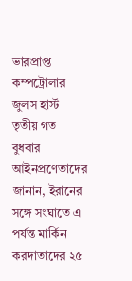ভারপ্রাপ্ত কম্পট্রোলার জুলস হার্স্ট তৃতীয় গত বুধবার আইনপ্রণেতাদের জানান, ইরানের সঙ্গে সংঘাতে এ পর্যন্ত মার্কিন করদাতাদের ২৫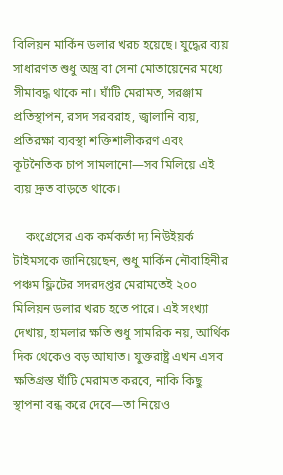বিলিয়ন মার্কিন ডলার খরচ হয়েছে। যুদ্ধের ব্যয় সাধারণত শুধু অস্ত্র বা সেনা মোতায়েনের মধ্যে সীমাবদ্ধ থাকে না। ঘাঁটি মেরামত, সরঞ্জাম প্রতিস্থাপন, রসদ সরবরাহ, জ্বালানি ব্যয়, প্রতিরক্ষা ব্যবস্থা শক্তিশালীকরণ এবং কূটনৈতিক চাপ সামলানো—সব মিলিয়ে এই ব্যয় দ্রুত বাড়তে থাকে।

    কংগ্রেসের এক কর্মকর্তা দ্য নিউইয়র্ক টাইমসকে জানিয়েছেন, শুধু মার্কিন নৌবাহিনীর পঞ্চম ফ্লিটের সদরদপ্তর মেরামতেই ২০০ মিলিয়ন ডলার খরচ হতে পারে। এই সংখ্যা দেখায়, হামলার ক্ষতি শুধু সামরিক নয়, আর্থিক দিক থেকেও বড় আঘাত। যুক্তরাষ্ট্র এখন এসব ক্ষতিগ্রস্ত ঘাঁটি মেরামত করবে, নাকি কিছু স্থাপনা বন্ধ করে দেবে—তা নিয়েও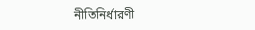নীতিনির্ধারণী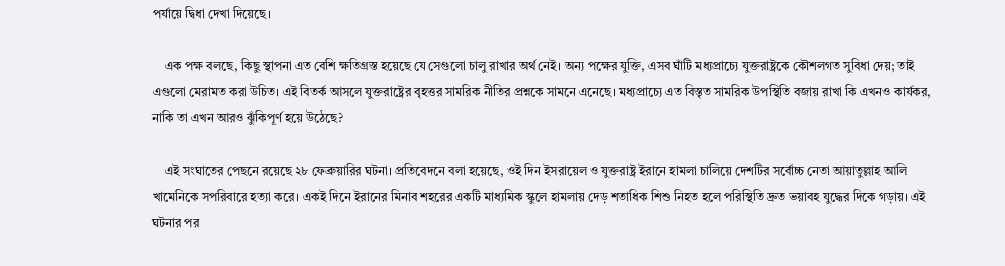পর্যায়ে দ্বিধা দেখা দিয়েছে।

    এক পক্ষ বলছে, কিছু স্থাপনা এত বেশি ক্ষতিগ্রস্ত হয়েছে যে সেগুলো চালু রাখার অর্থ নেই। অন্য পক্ষের যুক্তি, এসব ঘাঁটি মধ্যপ্রাচ্যে যুক্তরাষ্ট্রকে কৌশলগত সুবিধা দেয়; তাই এগুলো মেরামত করা উচিত। এই বিতর্ক আসলে যুক্তরাষ্ট্রের বৃহত্তর সামরিক নীতির প্রশ্নকে সামনে এনেছে। মধ্যপ্রাচ্যে এত বিস্তৃত সামরিক উপস্থিতি বজায় রাখা কি এখনও কার্যকর, নাকি তা এখন আরও ঝুঁকিপূর্ণ হয়ে উঠেছে?

    এই সংঘাতের পেছনে রয়েছে ২৮ ফেব্রুয়ারির ঘটনা। প্রতিবেদনে বলা হয়েছে, ওই দিন ইসরায়েল ও যুক্তরাষ্ট্র ইরানে হামলা চালিয়ে দেশটির সর্বোচ্চ নেতা আয়াতুল্লাহ আলি খামেনিকে সপরিবারে হত্যা করে। একই দিনে ইরানের মিনাব শহরের একটি মাধ্যমিক স্কুলে হামলায় দেড় শতাধিক শিশু নিহত হলে পরিস্থিতি দ্রুত ভয়াবহ যুদ্ধের দিকে গড়ায়। এই ঘটনার পর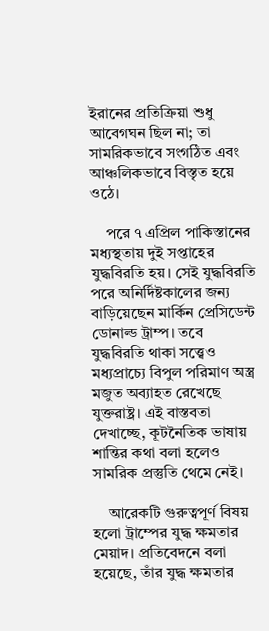ইরানের প্রতিক্রিয়া শুধু আবেগঘন ছিল না; তা সামরিকভাবে সংগঠিত এবং আঞ্চলিকভাবে বিস্তৃত হয়ে ওঠে।

    পরে ৭ এপ্রিল পাকিস্তানের মধ্যস্থতায় দুই সপ্তাহের যুদ্ধবিরতি হয়। সেই যুদ্ধবিরতি পরে অনির্দিষ্টকালের জন্য বাড়িয়েছেন মার্কিন প্রেসিডেন্ট ডোনাল্ড ট্রাম্প। তবে যুদ্ধবিরতি থাকা সত্ত্বেও মধ্যপ্রাচ্যে বিপুল পরিমাণ অস্ত্র মজুত অব্যাহত রেখেছে যুক্তরাষ্ট্র। এই বাস্তবতা দেখাচ্ছে, কূটনৈতিক ভাষায় শান্তির কথা বলা হলেও সামরিক প্রস্তুতি থেমে নেই।

    আরেকটি গুরুত্বপূর্ণ বিষয় হলো ট্রাম্পের যুদ্ধ ক্ষমতার মেয়াদ। প্রতিবেদনে বলা হয়েছে, তাঁর যুদ্ধ ক্ষমতার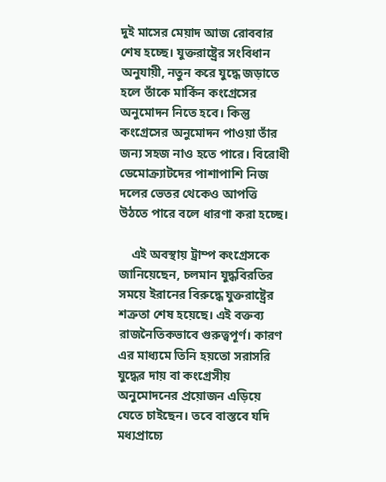দুই মাসের মেয়াদ আজ রোববার শেষ হচ্ছে। যুক্তরাষ্ট্রের সংবিধান অনুযায়ী, নতুন করে যুদ্ধে জড়াতে হলে তাঁকে মার্কিন কংগ্রেসের অনুমোদন নিতে হবে। কিন্তু কংগ্রেসের অনুমোদন পাওয়া তাঁর জন্য সহজ নাও হতে পারে। বিরোধী ডেমোক্র্যাটদের পাশাপাশি নিজ দলের ভেতর থেকেও আপত্তি উঠতে পারে বলে ধারণা করা হচ্ছে।

    এই অবস্থায় ট্রাম্প কংগ্রেসকে জানিয়েছেন, চলমান যুদ্ধবিরতির সময়ে ইরানের বিরুদ্ধে যুক্তরাষ্ট্রের শত্রুতা শেষ হয়েছে। এই বক্তব্য রাজনৈতিকভাবে গুরুত্বপূর্ণ। কারণ এর মাধ্যমে তিনি হয়তো সরাসরি যুদ্ধের দায় বা কংগ্রেসীয় অনুমোদনের প্রয়োজন এড়িয়ে যেতে চাইছেন। তবে বাস্তবে যদি মধ্যপ্রাচ্যে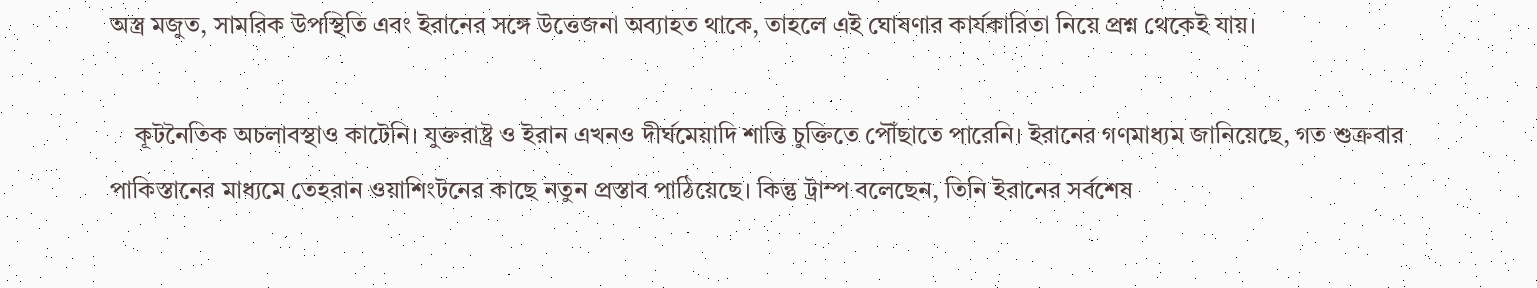অস্ত্র মজুত, সামরিক উপস্থিতি এবং ইরানের সঙ্গে উত্তেজনা অব্যাহত থাকে, তাহলে এই ঘোষণার কার্যকারিতা নিয়ে প্রশ্ন থেকেই যায়।

    কূটনৈতিক অচলাবস্থাও কাটেনি। যুক্তরাষ্ট্র ও ইরান এখনও দীর্ঘমেয়াদি শান্তি চুক্তিতে পৌঁছাতে পারেনি। ইরানের গণমাধ্যম জানিয়েছে, গত শুক্রবার পাকিস্তানের মাধ্যমে তেহরান ওয়াশিংটনের কাছে নতুন প্রস্তাব পাঠিয়েছে। কিন্তু ট্রাম্প বলেছেন, তিনি ইরানের সর্বশেষ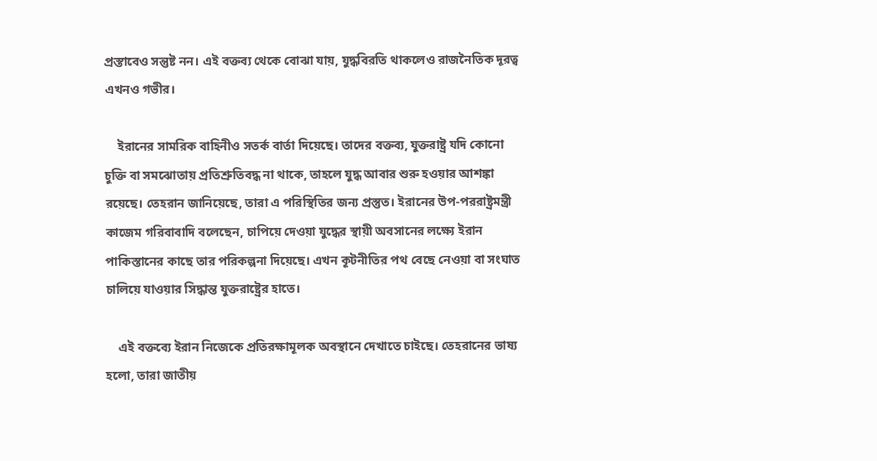প্রস্তাবেও সন্তুষ্ট নন। এই বক্তব্য থেকে বোঝা যায়, যুদ্ধবিরতি থাকলেও রাজনৈতিক দূরত্ব এখনও গভীর।

    ইরানের সামরিক বাহিনীও সতর্ক বার্তা দিয়েছে। তাদের বক্তব্য, যুক্তরাষ্ট্র যদি কোনো চুক্তি বা সমঝোতায় প্রতিশ্রুতিবদ্ধ না থাকে, তাহলে যুদ্ধ আবার শুরু হওয়ার আশঙ্কা রয়েছে। তেহরান জানিয়েছে, তারা এ পরিস্থিতির জন্য প্রস্তুত। ইরানের উপ-পররাষ্ট্রমন্ত্রী কাজেম গরিবাবাদি বলেছেন, চাপিয়ে দেওয়া যুদ্ধের স্থায়ী অবসানের লক্ষ্যে ইরান পাকিস্তানের কাছে তার পরিকল্পনা দিয়েছে। এখন কূটনীতির পথ বেছে নেওয়া বা সংঘাত চালিয়ে যাওয়ার সিদ্ধান্ত যুক্তরাষ্ট্রের হাতে।

    এই বক্তব্যে ইরান নিজেকে প্রতিরক্ষামূলক অবস্থানে দেখাতে চাইছে। তেহরানের ভাষ্য হলো, তারা জাতীয়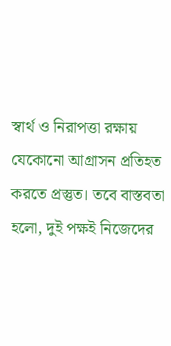স্বার্থ ও নিরাপত্তা রক্ষায় যেকোনো আগ্রাসন প্রতিহত করতে প্রস্তুত। তবে বাস্তবতা হলো, দুই পক্ষই নিজেদের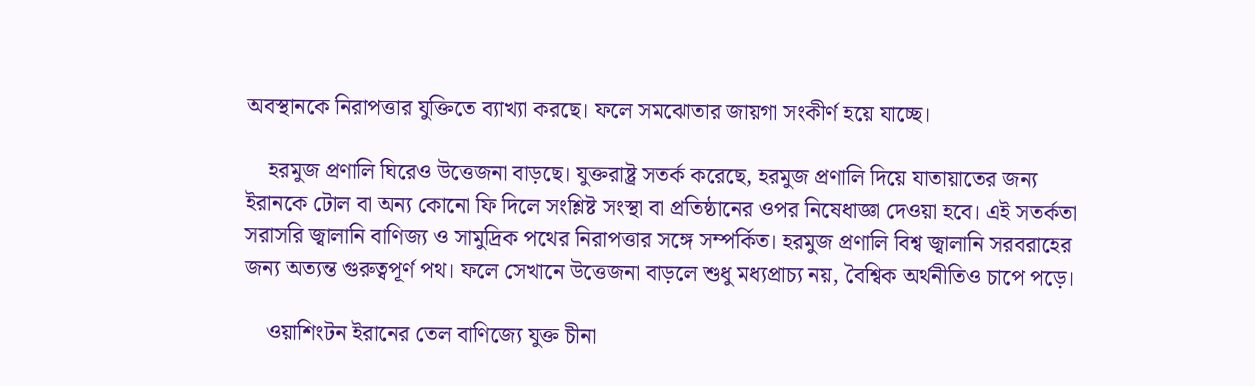অবস্থানকে নিরাপত্তার যুক্তিতে ব্যাখ্যা করছে। ফলে সমঝোতার জায়গা সংকীর্ণ হয়ে যাচ্ছে।

    হরমুজ প্রণালি ঘিরেও উত্তেজনা বাড়ছে। যুক্তরাষ্ট্র সতর্ক করেছে, হরমুজ প্রণালি দিয়ে যাতায়াতের জন্য ইরানকে টোল বা অন্য কোনো ফি দিলে সংশ্লিষ্ট সংস্থা বা প্রতিষ্ঠানের ওপর নিষেধাজ্ঞা দেওয়া হবে। এই সতর্কতা সরাসরি জ্বালানি বাণিজ্য ও সামুদ্রিক পথের নিরাপত্তার সঙ্গে সম্পর্কিত। হরমুজ প্রণালি বিশ্ব জ্বালানি সরবরাহের জন্য অত্যন্ত গুরুত্বপূর্ণ পথ। ফলে সেখানে উত্তেজনা বাড়লে শুধু মধ্যপ্রাচ্য নয়, বৈশ্বিক অর্থনীতিও চাপে পড়ে।

    ওয়াশিংটন ইরানের তেল বাণিজ্যে যুক্ত চীনা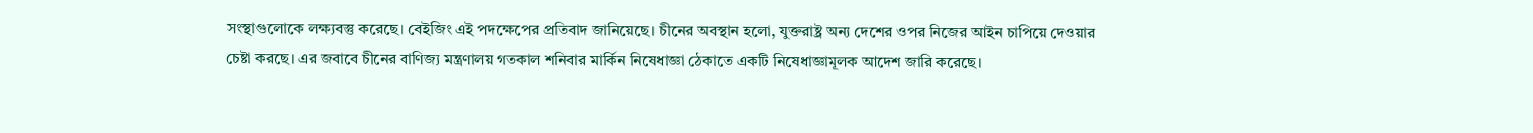সংস্থাগুলোকে লক্ষ্যবস্তু করেছে। বেইজিং এই পদক্ষেপের প্রতিবাদ জানিয়েছে। চীনের অবস্থান হলো, যুক্তরাষ্ট্র অন্য দেশের ওপর নিজের আইন চাপিয়ে দেওয়ার চেষ্টা করছে। এর জবাবে চীনের বাণিজ্য মন্ত্রণালয় গতকাল শনিবার মার্কিন নিষেধাজ্ঞা ঠেকাতে একটি নিষেধাজ্ঞামূলক আদেশ জারি করেছে।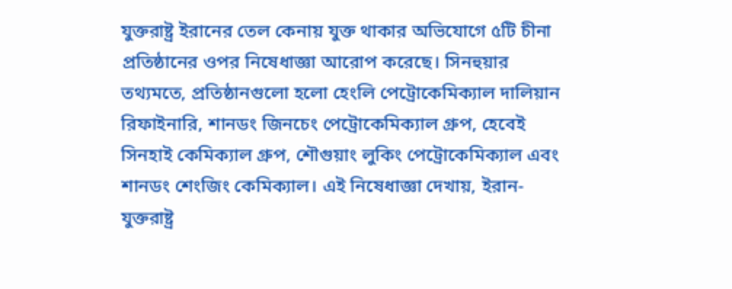যুক্তরাষ্ট্র ইরানের তেল কেনায় যুক্ত থাকার অভিযোগে ৫টি চীনা প্রতিষ্ঠানের ওপর নিষেধাজ্ঞা আরোপ করেছে। সিনহুয়ার তথ্যমতে, প্রতিষ্ঠানগুলো হলো হেংলি পেট্রোকেমিক্যাল দালিয়ান রিফাইনারি, শানডং জিনচেং পেট্রোকেমিক্যাল গ্রুপ, হেবেই সিনহাই কেমিক্যাল গ্রুপ, শৌগুয়াং লুকিং পেট্রোকেমিক্যাল এবং শানডং শেংজিং কেমিক্যাল। এই নিষেধাজ্ঞা দেখায়, ইরান-যুক্তরাষ্ট্র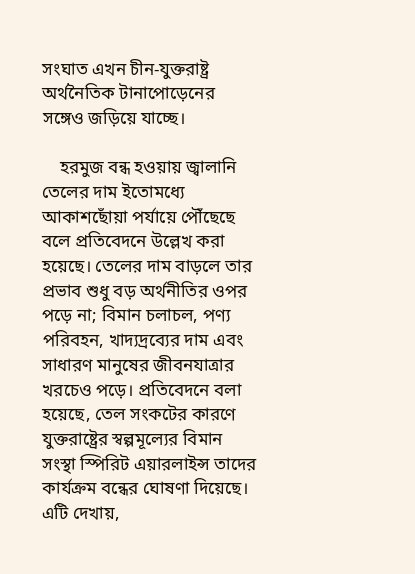সংঘাত এখন চীন-যুক্তরাষ্ট্র অর্থনৈতিক টানাপোড়েনের সঙ্গেও জড়িয়ে যাচ্ছে।

    হরমুজ বন্ধ হওয়ায় জ্বালানি তেলের দাম ইতোমধ্যে আকাশছোঁয়া পর্যায়ে পৌঁছেছে বলে প্রতিবেদনে উল্লেখ করা হয়েছে। তেলের দাম বাড়লে তার প্রভাব শুধু বড় অর্থনীতির ওপর পড়ে না; বিমান চলাচল, পণ্য পরিবহন, খাদ্যদ্রব্যের দাম এবং সাধারণ মানুষের জীবনযাত্রার খরচেও পড়ে। প্রতিবেদনে বলা হয়েছে, তেল সংকটের কারণে যুক্তরাষ্ট্রের স্বল্পমূল্যের বিমান সংস্থা স্পিরিট এয়ারলাইন্স তাদের কার্যক্রম বন্ধের ঘোষণা দিয়েছে। এটি দেখায়,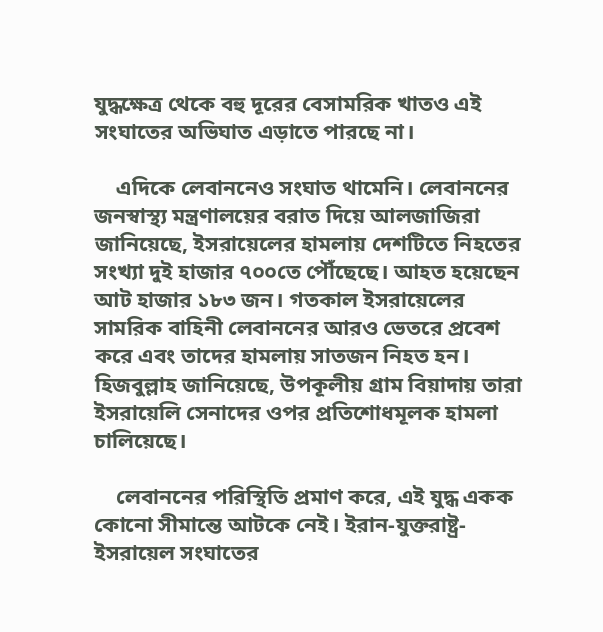যুদ্ধক্ষেত্র থেকে বহু দূরের বেসামরিক খাতও এই সংঘাতের অভিঘাত এড়াতে পারছে না।

    এদিকে লেবাননেও সংঘাত থামেনি। লেবাননের জনস্বাস্থ্য মন্ত্রণালয়ের বরাত দিয়ে আলজাজিরা জানিয়েছে, ইসরায়েলের হামলায় দেশটিতে নিহতের সংখ্যা দুই হাজার ৭০০তে পৌঁছেছে। আহত হয়েছেন আট হাজার ১৮৩ জন। গতকাল ইসরায়েলের সামরিক বাহিনী লেবাননের আরও ভেতরে প্রবেশ করে এবং তাদের হামলায় সাতজন নিহত হন। হিজবুল্লাহ জানিয়েছে, উপকূলীয় গ্রাম বিয়াদায় তারা ইসরায়েলি সেনাদের ওপর প্রতিশোধমূলক হামলা চালিয়েছে।

    লেবাননের পরিস্থিতি প্রমাণ করে, এই যুদ্ধ একক কোনো সীমান্তে আটকে নেই। ইরান-যুক্তরাষ্ট্র-ইসরায়েল সংঘাতের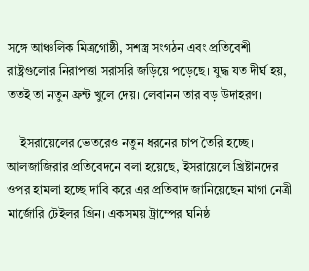সঙ্গে আঞ্চলিক মিত্রগোষ্ঠী, সশস্ত্র সংগঠন এবং প্রতিবেশী রাষ্ট্রগুলোর নিরাপত্তা সরাসরি জড়িয়ে পড়েছে। যুদ্ধ যত দীর্ঘ হয়, ততই তা নতুন ফ্রন্ট খুলে দেয়। লেবানন তার বড় উদাহরণ।

    ইসরায়েলের ভেতরেও নতুন ধরনের চাপ তৈরি হচ্ছে। আলজাজিরার প্রতিবেদনে বলা হয়েছে, ইসরায়েলে খ্রিষ্টানদের ওপর হামলা হচ্ছে দাবি করে এর প্রতিবাদ জানিয়েছেন মাগা নেত্রী মার্জোরি টেইলর গ্রিন। একসময় ট্রাম্পের ঘনিষ্ঠ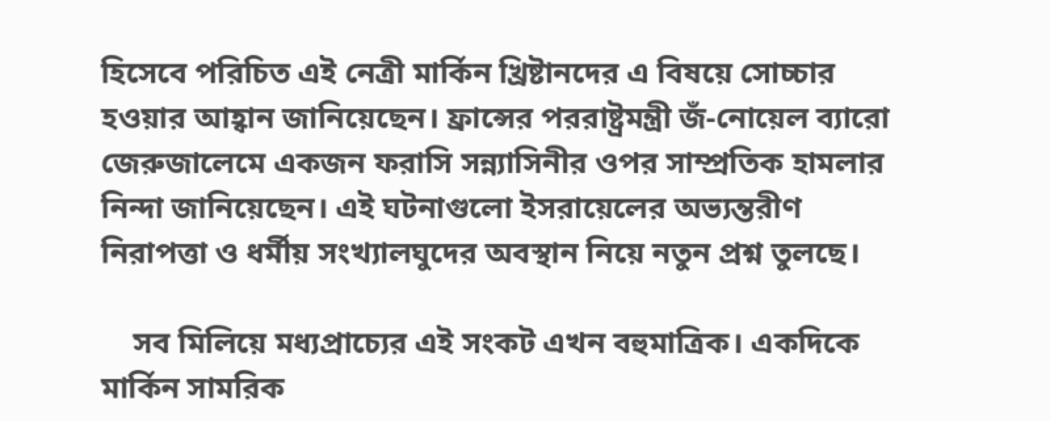হিসেবে পরিচিত এই নেত্রী মার্কিন খ্রিষ্টানদের এ বিষয়ে সোচ্চার হওয়ার আহ্বান জানিয়েছেন। ফ্রান্সের পররাষ্ট্রমন্ত্রী জঁ-নোয়েল ব্যারো জেরুজালেমে একজন ফরাসি সন্ন্যাসিনীর ওপর সাম্প্রতিক হামলার নিন্দা জানিয়েছেন। এই ঘটনাগুলো ইসরায়েলের অভ্যন্তরীণ নিরাপত্তা ও ধর্মীয় সংখ্যালঘুদের অবস্থান নিয়ে নতুন প্রশ্ন তুলছে।

    সব মিলিয়ে মধ্যপ্রাচ্যের এই সংকট এখন বহুমাত্রিক। একদিকে মার্কিন সামরিক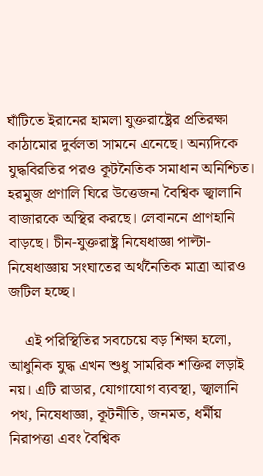ঘাঁটিতে ইরানের হামলা যুক্তরাষ্ট্রের প্রতিরক্ষা কাঠামোর দুর্বলতা সামনে এনেছে। অন্যদিকে যুদ্ধবিরতির পরও কূটনৈতিক সমাধান অনিশ্চিত। হরমুজ প্রণালি ঘিরে উত্তেজনা বৈশ্বিক জ্বালানি বাজারকে অস্থির করছে। লেবাননে প্রাণহানি বাড়ছে। চীন-যুক্তরাষ্ট্র নিষেধাজ্ঞা পাল্টা-নিষেধাজ্ঞায় সংঘাতের অর্থনৈতিক মাত্রা আরও জটিল হচ্ছে।

    এই পরিস্থিতির সবচেয়ে বড় শিক্ষা হলো, আধুনিক যুদ্ধ এখন শুধু সামরিক শক্তির লড়াই নয়। এটি রাডার, যোগাযোগ ব্যবস্থা, জ্বালানি পথ, নিষেধাজ্ঞা, কূটনীতি, জনমত, ধর্মীয় নিরাপত্তা এবং বৈশ্বিক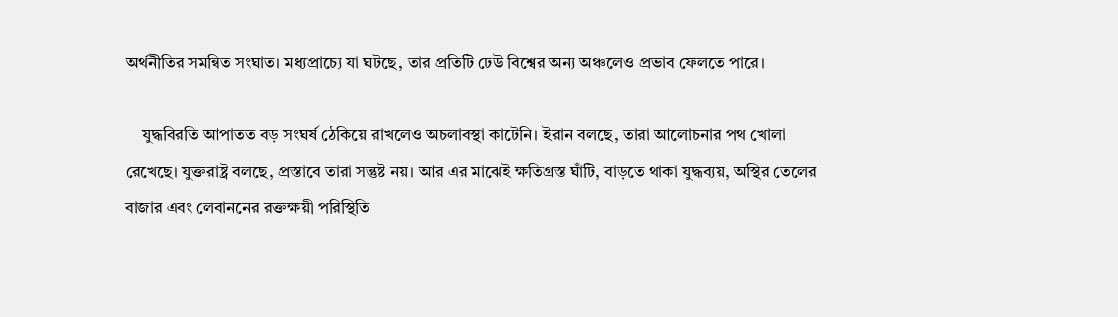অর্থনীতির সমন্বিত সংঘাত। মধ্যপ্রাচ্যে যা ঘটছে, তার প্রতিটি ঢেউ বিশ্বের অন্য অঞ্চলেও প্রভাব ফেলতে পারে।

    যুদ্ধবিরতি আপাতত বড় সংঘর্ষ ঠেকিয়ে রাখলেও অচলাবস্থা কাটেনি। ইরান বলছে, তারা আলোচনার পথ খোলা রেখেছে। যুক্তরাষ্ট্র বলছে, প্রস্তাবে তারা সন্তুষ্ট নয়। আর এর মাঝেই ক্ষতিগ্রস্ত ঘাঁটি, বাড়তে থাকা যুদ্ধব্যয়, অস্থির তেলের বাজার এবং লেবাননের রক্তক্ষয়ী পরিস্থিতি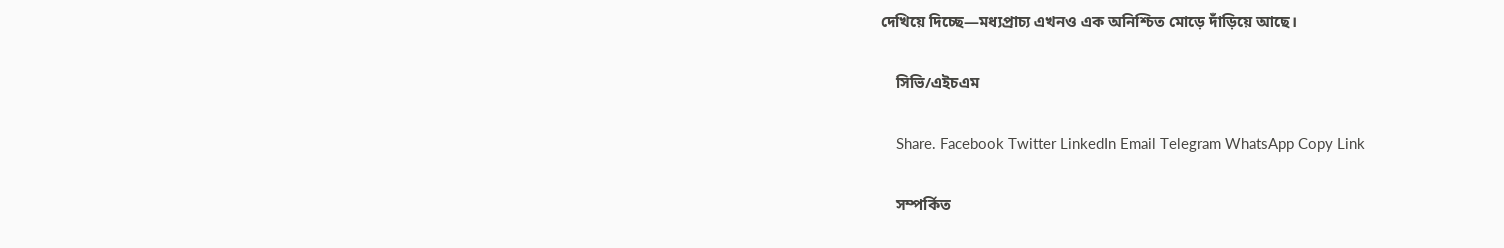দেখিয়ে দিচ্ছে—মধ্যপ্রাচ্য এখনও এক অনিশ্চিত মোড়ে দাঁড়িয়ে আছে।

    সিভি/এইচএম

    Share. Facebook Twitter LinkedIn Email Telegram WhatsApp Copy Link

    সম্পর্কিত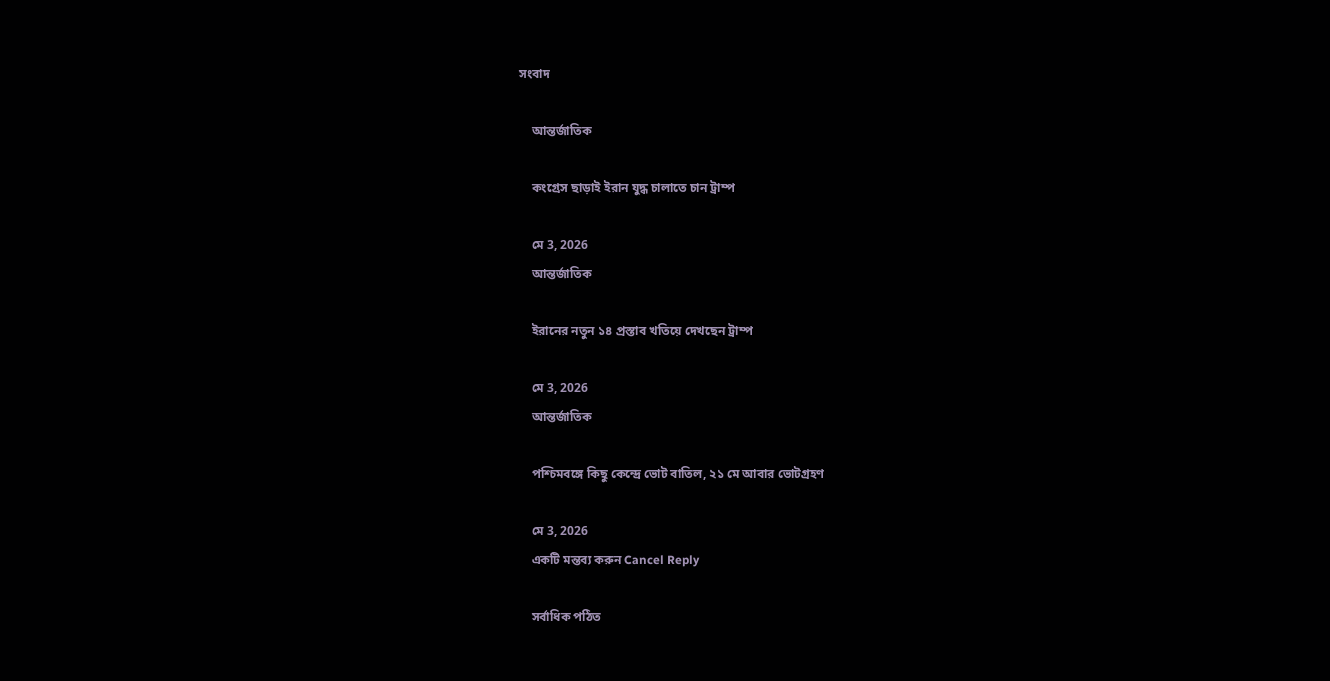সংবাদ

    আন্তর্জাতিক

    কংগ্রেস ছাড়াই ইরান যুদ্ধ চালাতে চান ট্রাম্প

    মে 3, 2026
    আন্তর্জাতিক

    ইরানের নতুন ১৪ প্রস্তাব খতিয়ে দেখছেন ট্রাম্প

    মে 3, 2026
    আন্তর্জাতিক

    পশ্চিমবঙ্গে কিছু কেন্দ্রে ভোট বাতিল, ২১ মে আবার ভোটগ্রহণ

    মে 3, 2026
    একটি মন্তব্য করুন Cancel Reply

    সর্বাধিক পঠিত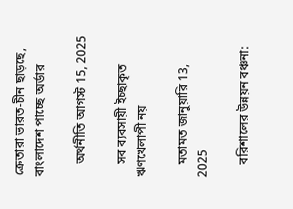ক্রেতারা ভারত-চীন ছাড়ছে, বাংলাদেশ পাচ্ছে অর্ডার

    অর্থনীতি আগস্ট 15, 2025

    সব ব্যবসায়ী ইচ্ছাকৃত ঋণখেলাপী নয়

    মতামত জানুয়ারি 13, 2025

    বরিশালের উন্নয়ন বঞ্চনা: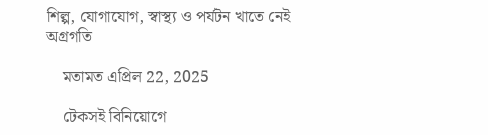শিল্প, যোগাযোগ, স্বাস্থ্য ও পর্যটন খাতে নেই অগ্রগতি

    মতামত এপ্রিল 22, 2025

    টেকসই বিনিয়োগে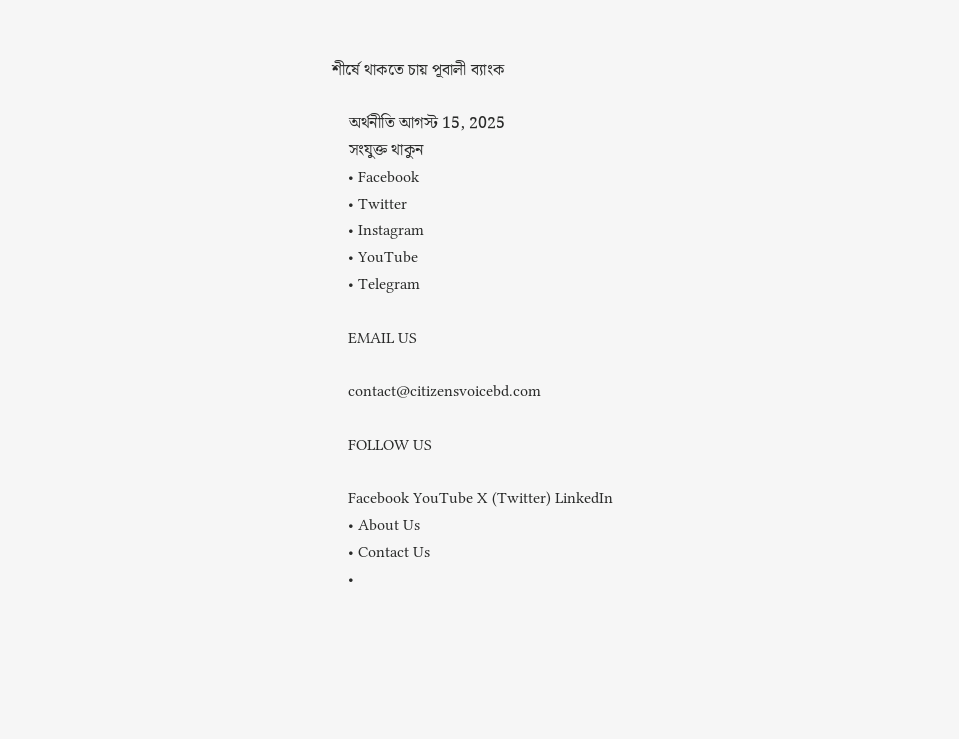শীর্ষে থাকতে চায় পূবালী ব্যাংক

    অর্থনীতি আগস্ট 15, 2025
    সংযুক্ত থাকুন
    • Facebook
    • Twitter
    • Instagram
    • YouTube
    • Telegram

    EMAIL US

    contact@citizensvoicebd.com

    FOLLOW US

    Facebook YouTube X (Twitter) LinkedIn
    • About Us
    • Contact Us
    •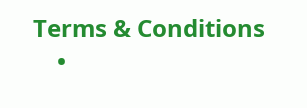Terms & Conditions
    •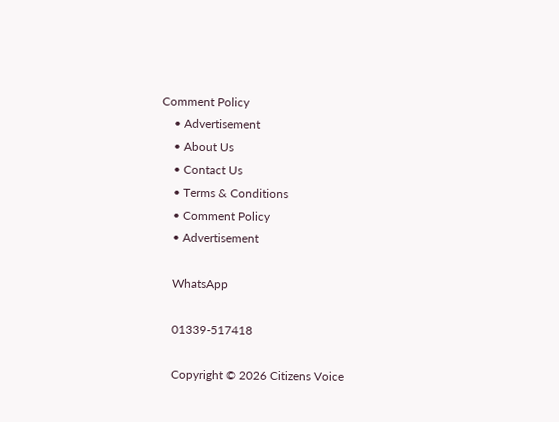Comment Policy
    • Advertisement
    • About Us
    • Contact Us
    • Terms & Conditions
    • Comment Policy
    • Advertisement

    WhatsApp

    01339-517418

    Copyright © 2026 Citizens Voice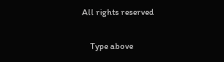All rights reserved

    Type above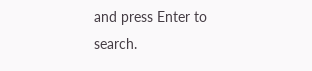and press Enter to search.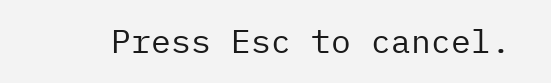Press Esc to cancel.